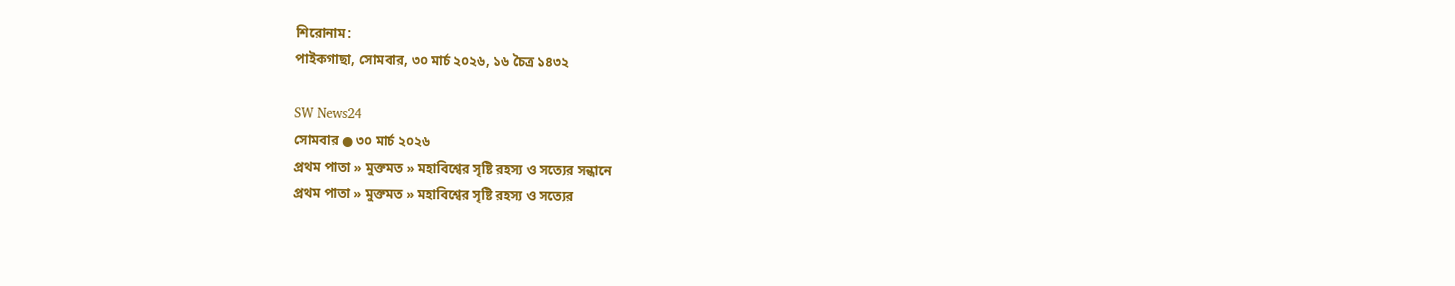শিরোনাম:
পাইকগাছা, সোমবার, ৩০ মার্চ ২০২৬, ১৬ চৈত্র ১৪৩২

SW News24
সোমবার ● ৩০ মার্চ ২০২৬
প্রথম পাতা » মুক্তমত » মহাবিশ্বের সৃষ্টি রহস্য ও সত্যের সন্ধানে
প্রথম পাতা » মুক্তমত » মহাবিশ্বের সৃষ্টি রহস্য ও সত্যের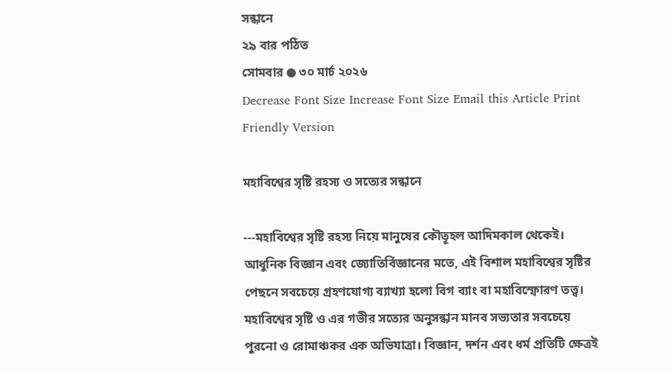সন্ধানে
২৯ বার পঠিত
সোমবার ● ৩০ মার্চ ২০২৬
Decrease Font Size Increase Font Size Email this Article Print Friendly Version

মহাবিশ্বের সৃষ্টি রহস্য ও সত্যের সন্ধানে

---মহাবিশ্বের সৃষ্টি রহস্য নিয়ে মানুষের কৌতূহল আদিমকাল থেকেই। আধুনিক বিজ্ঞান এবং জ্যোতির্বিজ্ঞানের মতে, এই বিশাল মহাবিশ্বের সৃষ্টির পেছনে সবচেয়ে গ্রহণযোগ্য ব্যাখ্যা হলো বিগ ব্যাং বা মহাবিস্ফোরণ তত্ত্ব। মহাবিশ্বের সৃষ্টি ও এর গভীর সত্যের অনুসন্ধান মানব সভ্যতার সবচেয়ে পুরনো ও রোমাঞ্চকর এক অভিযাত্রা। বিজ্ঞান, দর্শন এবং ধর্ম প্রতিটি ক্ষেত্রই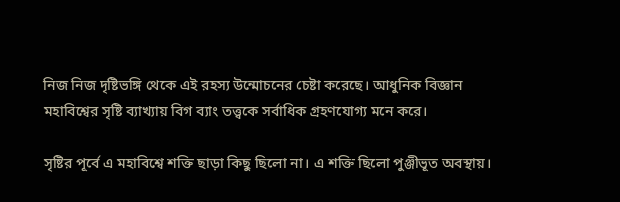নিজ নিজ দৃষ্টিভঙ্গি থেকে এই রহস্য উন্মোচনের চেষ্টা করেছে। আধুনিক বিজ্ঞান মহাবিশ্বের সৃষ্টি ব্যাখ্যায় বিগ ব্যাং তত্ত্বকে সর্বাধিক গ্রহণযোগ্য মনে করে।

সৃষ্টির পূর্বে এ মহাবিশ্বে শক্তি ছাড়া কিছু ছিলো না। এ শক্তি ছিলো পুঞ্জীভূত অবস্থায়।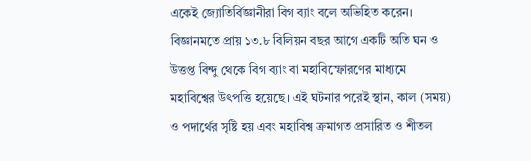একেই জ্যোতির্বিজ্ঞানীরা বিগ ব্যাং বলে অভিহিত করেন। বিজ্ঞানমতে প্রায় ১৩.৮ বিলিয়ন বছর আগে একটি অতি ঘন ও উত্তপ্ত বিন্দু থেকে বিগ ব্যাং বা মহাবিস্ফোরণের মাধ্যমে মহাবিশ্বের উৎপত্তি হয়েছে। এই ঘটনার পরেই স্থান, কাল (সময়) ও পদার্থের সৃষ্টি হয় এবং মহাবিশ্ব ক্রমাগত প্রসারিত ও শীতল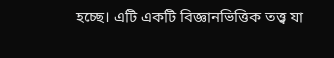হচ্ছে। এটি একটি বিজ্ঞানভিত্তিক তত্ত্ব যা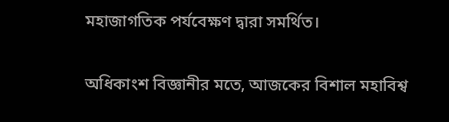মহাজাগতিক পর্যবেক্ষণ দ্বারা সমর্থিত।

অধিকাংশ বিজ্ঞানীর মতে, আজকের বিশাল মহাবিশ্ব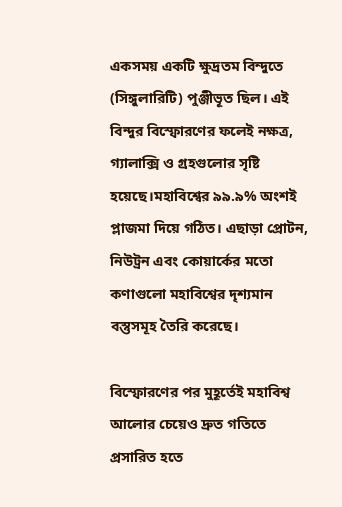একসময় একটি ক্ষুদ্রতম বিন্দুতে (সিঙ্গুলারিটি) পুঞ্জীভূত ছিল। এই বিন্দুর বিস্ফোরণের ফলেই নক্ষত্র, গ্যালাক্সি ও গ্রহগুলোর সৃষ্টি হয়েছে।মহাবিশ্বের ৯৯.৯% অংশই প্লাজমা দিয়ে গঠিত। এছাড়া প্রোটন, নিউট্রন এবং কোয়ার্কের মতো কণাগুলো মহাবিশ্বের দৃশ্যমান বস্তুসমূহ তৈরি করেছে।

বিস্ফোরণের পর মুহূর্তেই মহাবিশ্ব আলোর চেয়েও দ্রুত গতিতে প্রসারিত হতে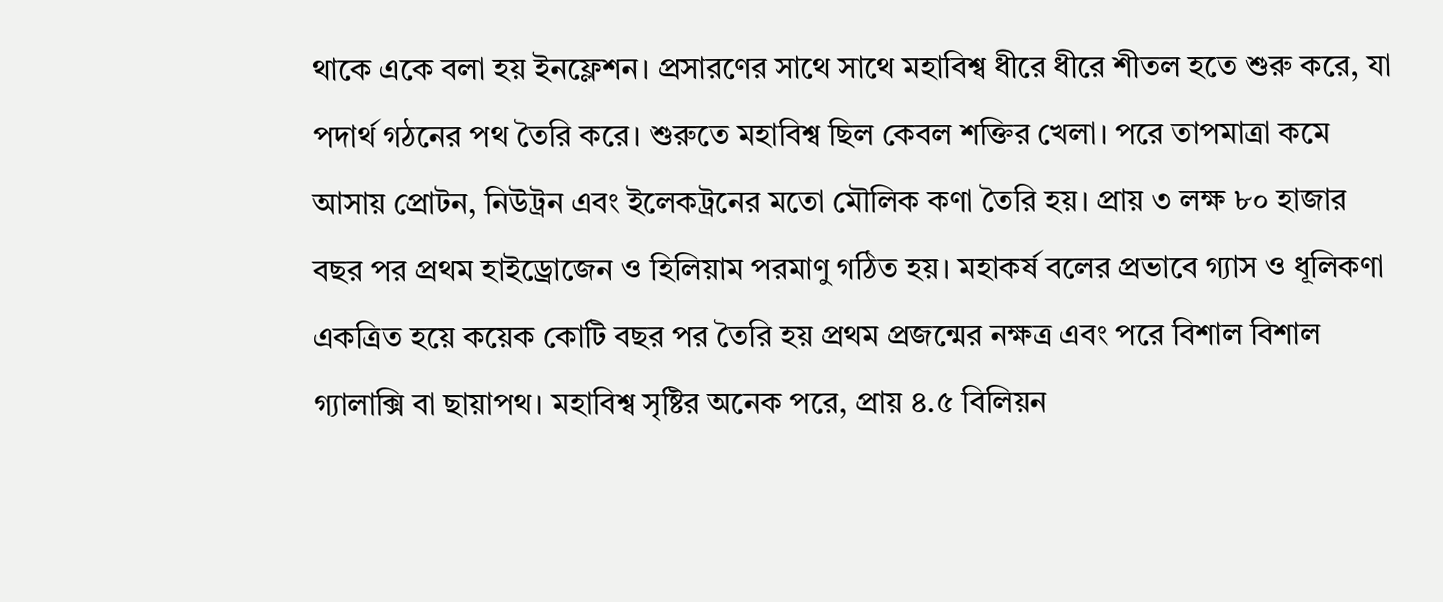থাকে একে বলা হয় ইনফ্লেশন। প্রসারণের সাথে সাথে মহাবিশ্ব ধীরে ধীরে শীতল হতে শুরু করে, যা পদার্থ গঠনের পথ তৈরি করে। শুরুতে মহাবিশ্ব ছিল কেবল শক্তির খেলা। পরে তাপমাত্রা কমে আসায় প্রোটন, নিউট্রন এবং ইলেকট্রনের মতো মৌলিক কণা তৈরি হয়। প্রায় ৩ লক্ষ ৮০ হাজার বছর পর প্রথম হাইড্রোজেন ও হিলিয়াম পরমাণু গঠিত হয়। মহাকর্ষ বলের প্রভাবে গ্যাস ও ধূলিকণা একত্রিত হয়ে কয়েক কোটি বছর পর তৈরি হয় প্রথম প্রজন্মের নক্ষত্র এবং পরে বিশাল বিশাল গ্যালাক্সি বা ছায়াপথ। মহাবিশ্ব সৃষ্টির অনেক পরে, প্রায় ৪.৫ বিলিয়ন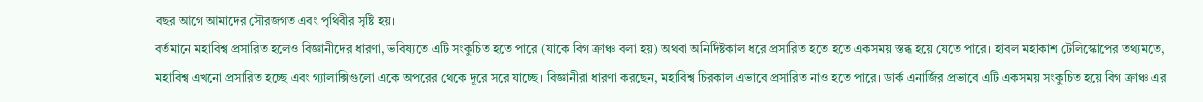বছর আগে আমাদের সৌরজগত এবং পৃথিবীর সৃষ্টি হয়।
বর্তমানে মহাবিশ্ব প্রসারিত হলেও বিজ্ঞানীদের ধারণা, ভবিষ্যতে এটি সংকুচিত হতে পারে (যাকে বিগ ক্রাঞ্চ বলা হয়) অথবা অনির্দিষ্টকাল ধরে প্রসারিত হতে হতে একসময় স্তব্ধ হয়ে যেতে পারে। হাবল মহাকাশ টেলিস্কোপের তথ্যমতে, মহাবিশ্ব এখনো প্রসারিত হচ্ছে এবং গ্যালাক্সিগুলো একে অপরের থেকে দূরে সরে যাচ্ছে। বিজ্ঞানীরা ধারণা করছেন, মহাবিশ্ব চিরকাল এভাবে প্রসারিত নাও হতে পারে। ডার্ক এনার্জির প্রভাবে এটি একসময় সংকুচিত হয়ে বিগ ক্রাঞ্চ এর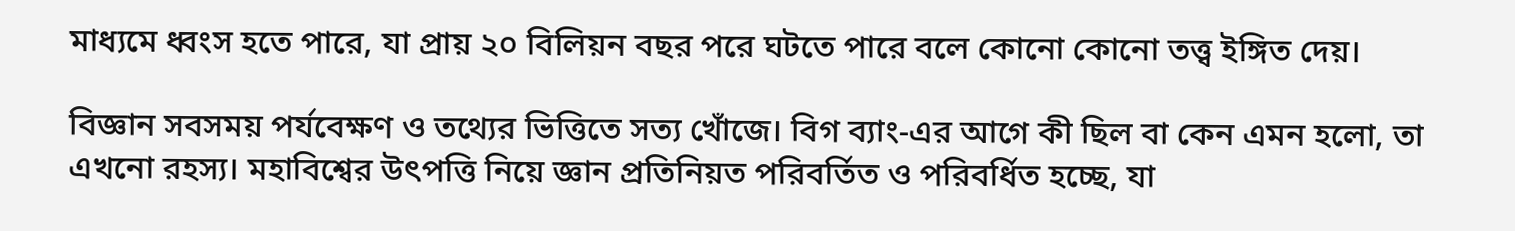মাধ্যমে ধ্বংস হতে পারে, যা প্রায় ২০ বিলিয়ন বছর পরে ঘটতে পারে বলে কোনো কোনো তত্ত্ব ইঙ্গিত দেয়।

বিজ্ঞান সবসময় পর্যবেক্ষণ ও তথ্যের ভিত্তিতে সত্য খোঁজে। বিগ ব্যাং-এর আগে কী ছিল বা কেন এমন হলো, তা এখনো রহস্য। মহাবিশ্বের উৎপত্তি নিয়ে জ্ঞান প্রতিনিয়ত পরিবর্তিত ও পরিবর্ধিত হচ্ছে, যা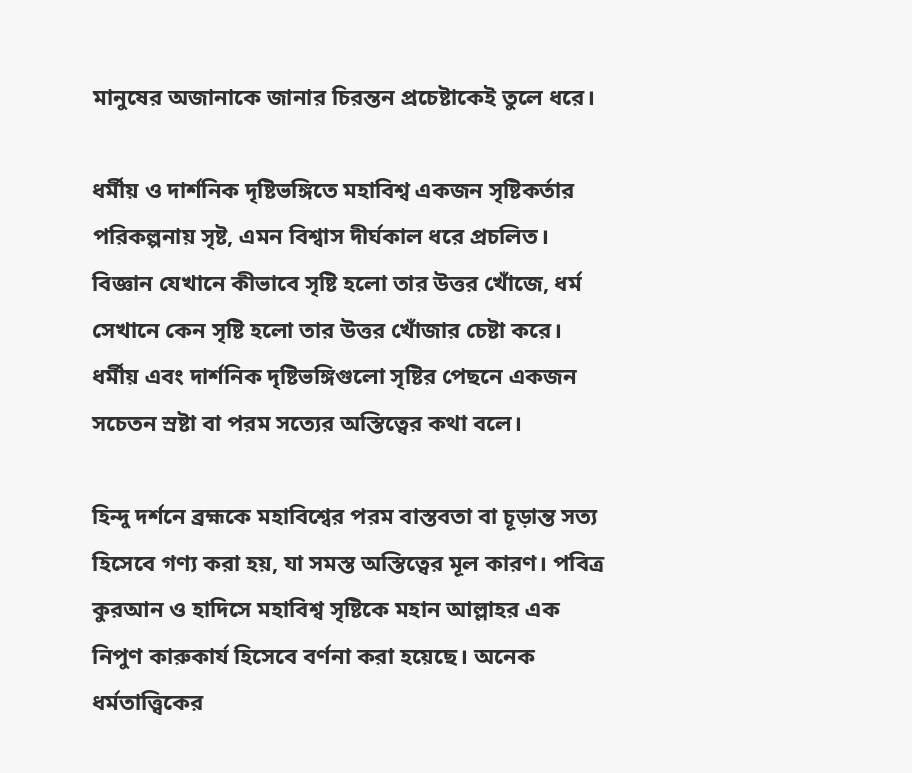মানুষের অজানাকে জানার চিরন্তন প্রচেষ্টাকেই তুলে ধরে।

ধর্মীয় ও দার্শনিক দৃষ্টিভঙ্গিতে মহাবিশ্ব একজন সৃষ্টিকর্তার পরিকল্পনায় সৃষ্ট, এমন বিশ্বাস দীর্ঘকাল ধরে প্রচলিত। বিজ্ঞান যেখানে কীভাবে সৃষ্টি হলো তার উত্তর খোঁজে, ধর্ম সেখানে কেন সৃষ্টি হলো তার উত্তর খোঁজার চেষ্টা করে। ধর্মীয় এবং দার্শনিক দৃষ্টিভঙ্গিগুলো সৃষ্টির পেছনে একজন সচেতন স্রষ্টা বা পরম সত্যের অস্তিত্বের কথা বলে।

হিন্দু দর্শনে ব্রহ্মকে মহাবিশ্বের পরম বাস্তবতা বা চূড়ান্ত সত্য হিসেবে গণ্য করা হয়, যা সমস্ত অস্তিত্বের মূল কারণ। পবিত্র কুরআন ও হাদিসে মহাবিশ্ব সৃষ্টিকে মহান আল্লাহর এক নিপুণ কারুকার্য হিসেবে বর্ণনা করা হয়েছে। অনেক ধর্মতাত্ত্বিকের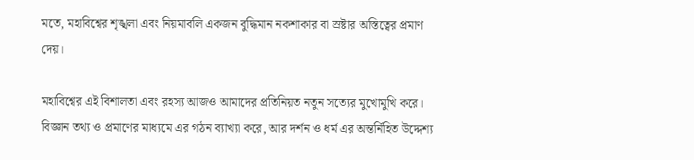মতে, মহাবিশ্বের শৃঙ্খলা এবং নিয়মাবলি একজন বুদ্ধিমান নকশাকার বা স্রষ্টার অস্তিত্বের প্রমাণ দেয়।

মহাবিশ্বের এই বিশালতা এবং রহস্য আজও আমাদের প্রতিনিয়ত নতুন সত্যের মুখোমুখি করে। বিজ্ঞান তথ্য ও প্রমাণের মাধ্যমে এর গঠন ব্যাখ্যা করে, আর দর্শন ও ধর্ম এর অন্তর্নিহিত উদ্দেশ্য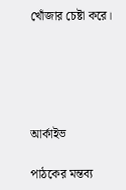খোঁজার চেষ্টা করে।





আর্কাইভ

পাঠকের মন্তব্য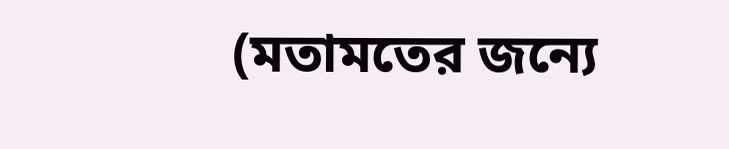(মতামতের জন্যে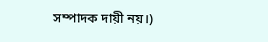সম্পাদক দায়ী নয়।)